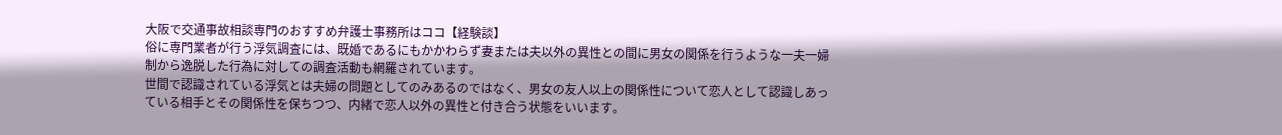大阪で交通事故相談専門のおすすめ弁護士事務所はココ【経験談】
俗に専門業者が行う浮気調査には、既婚であるにもかかわらず妻または夫以外の異性との間に男女の関係を行うような一夫一婦制から逸脱した行為に対しての調査活動も網羅されています。
世間で認識されている浮気とは夫婦の問題としてのみあるのではなく、男女の友人以上の関係性について恋人として認識しあっている相手とその関係性を保ちつつ、内緒で恋人以外の異性と付き合う状態をいいます。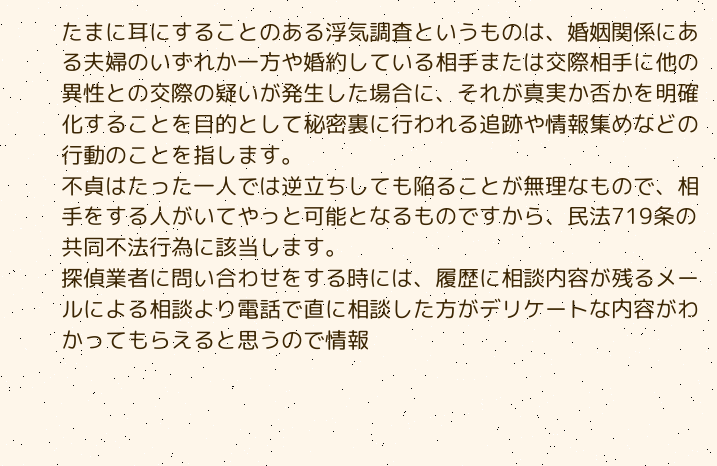たまに耳にすることのある浮気調査というものは、婚姻関係にある夫婦のいずれか一方や婚約している相手または交際相手に他の異性との交際の疑いが発生した場合に、それが真実か否かを明確化することを目的として秘密裏に行われる追跡や情報集めなどの行動のことを指します。
不貞はたった一人では逆立ちしても陥ることが無理なもので、相手をする人がいてやっと可能となるものですから、民法719条の共同不法行為に該当します。
探偵業者に問い合わせをする時には、履歴に相談内容が残るメールによる相談より電話で直に相談した方がデリケートな内容がわかってもらえると思うので情報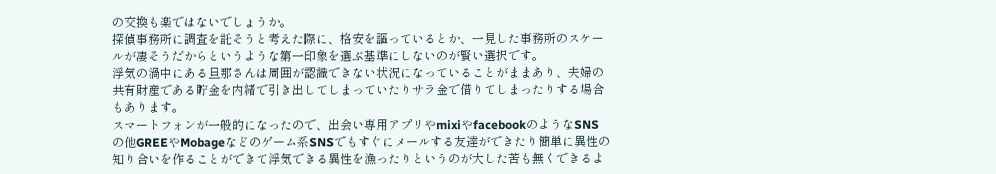の交換も楽ではないでしょうか。
探偵事務所に調査を託そうと考えた際に、格安を謳っているとか、一見した事務所のスケールが凄そうだからというような第一印象を選ぶ基準にしないのが賢い選択です。
浮気の渦中にある旦那さんは周囲が認識できない状況になっていることがままあり、夫婦の共有財産である貯金を内緒で引き出してしまっていたりサラ金で借りてしまったりする場合もあります。
スマートフォンが一般的になったので、出会い専用アプリやmixiやfacebookのようなSNSの他GREEやMobageなどのゲーム系SNSでもすぐにメールする友達ができたり簡単に異性の知り合いを作ることができて浮気できる異性を漁ったりというのが大した苦も無くできるよ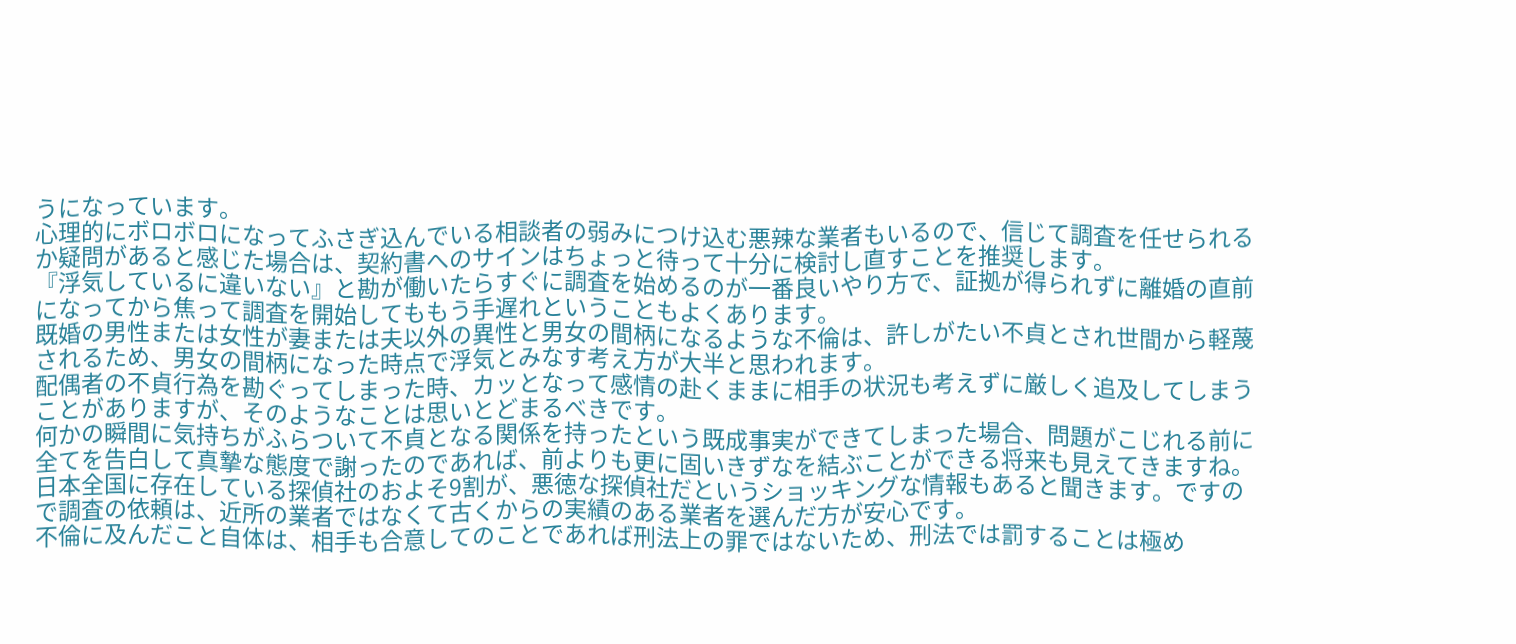うになっています。
心理的にボロボロになってふさぎ込んでいる相談者の弱みにつけ込む悪辣な業者もいるので、信じて調査を任せられるか疑問があると感じた場合は、契約書へのサインはちょっと待って十分に検討し直すことを推奨します。
『浮気しているに違いない』と勘が働いたらすぐに調査を始めるのが一番良いやり方で、証拠が得られずに離婚の直前になってから焦って調査を開始してももう手遅れということもよくあります。
既婚の男性または女性が妻または夫以外の異性と男女の間柄になるような不倫は、許しがたい不貞とされ世間から軽蔑されるため、男女の間柄になった時点で浮気とみなす考え方が大半と思われます。
配偶者の不貞行為を勘ぐってしまった時、カッとなって感情の赴くままに相手の状況も考えずに厳しく追及してしまうことがありますが、そのようなことは思いとどまるべきです。
何かの瞬間に気持ちがふらついて不貞となる関係を持ったという既成事実ができてしまった場合、問題がこじれる前に全てを告白して真摯な態度で謝ったのであれば、前よりも更に固いきずなを結ぶことができる将来も見えてきますね。
日本全国に存在している探偵社のおよそ9割が、悪徳な探偵社だというショッキングな情報もあると聞きます。ですので調査の依頼は、近所の業者ではなくて古くからの実績のある業者を選んだ方が安心です。
不倫に及んだこと自体は、相手も合意してのことであれば刑法上の罪ではないため、刑法では罰することは極め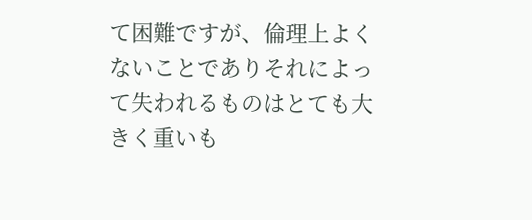て困難ですが、倫理上よくないことでありそれによって失われるものはとても大きく重いも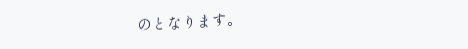のとなります。